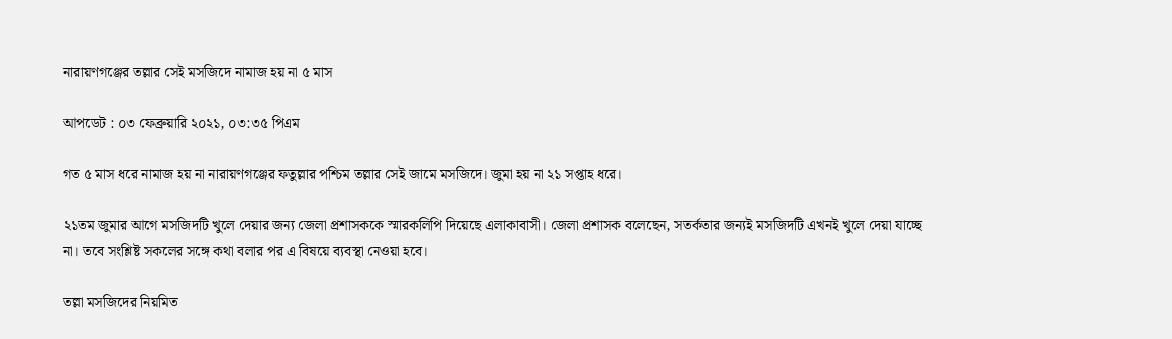নারায়ণগঞ্জের তল্লার সেই মসজিদে নামাজ হয় না ৫ মাস

আপডেট : ০৩ ফেব্রুয়ারি ২০২১, ০৩:৩৫ পিএম

গত ৫ মাস ধরে নামাজ হয় না নারায়ণগঞ্জের ফতুল্লার পশ্চিম তল্লার সেই জামে মসজিদে। জুমা হয় না ২১ সপ্তাহ ধরে।

২১তম জুমার আগে মসজিদটি খুলে দেয়ার জন্য জেলা প্রশাসককে স্মারকলিপি দিয়েছে এলাকাবাসী। জেলা প্রশাসক বলেছেন, সতর্কতার জন্যই মসজিদটি এখনই খুলে দেয়া যাচ্ছে না। তবে সংশ্লিষ্ট সকলের সঙ্গে কথা বলার পর এ বিষয়ে ব্যবস্থা নেওয়া হবে।

তল্লা মসজিদের নিয়মিত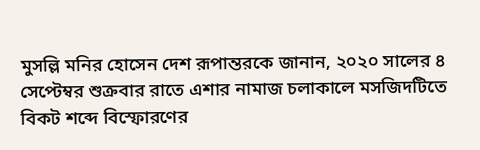মুসল্লি মনির হোসেন দেশ রূপান্তরকে জানান, ২০২০ সালের ৪ সেপ্টেম্বর শুক্রবার রাতে এশার নামাজ চলাকালে মসজিদটিতে বিকট শব্দে বিস্ফোরণের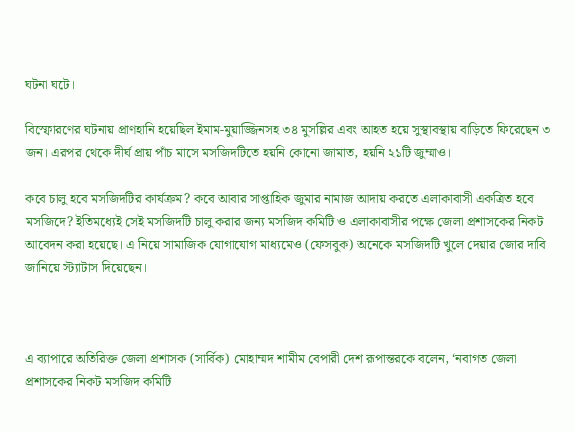ঘটনা ঘটে।

বিস্ফোরণের ঘটনায় প্রাণহানি হয়েছিল ইমাম-মুয়াজ্জিনসহ ৩৪ মুসল্লির এবং আহত হয়ে সুস্থাবস্থায় বাড়িতে ফিরেছেন ৩ জন। এরপর থেকে দীর্ঘ প্রায় পাঁচ মাসে মসজিদটিতে হয়নি কোনো জামাত, হয়নি ২১টি জুম্মাও।

কবে চালু হবে মসজিদটির কার্যক্রম? কবে আবার সাপ্তাহিক জুমার নামাজ আদায় করতে এলাকাবাসী একত্রিত হবে মসজিদে? ইতিমধ্যেই সেই মসজিদটি চালু করার জন্য মসজিদ কমিটি ও এলাকাবাসীর পক্ষে জেলা প্রশাসকের নিকট আবেদন করা হয়েছে। এ নিয়ে সামাজিক যোগাযোগ মাধ্যমেও (ফেসবুক) অনেকে মসজিদটি খুলে দেয়ার জোর দাবি জানিয়ে স্ট্যাটাস দিয়েছেন।



এ ব্যাপারে অতিরিক্ত জেলা প্রশাসক (সার্বিক) মোহাম্মদ শামীম বেপারী দেশ রূপান্তরকে বলেন, ‘নবাগত জেলা প্রশাসকের নিকট মসজিদ কমিটি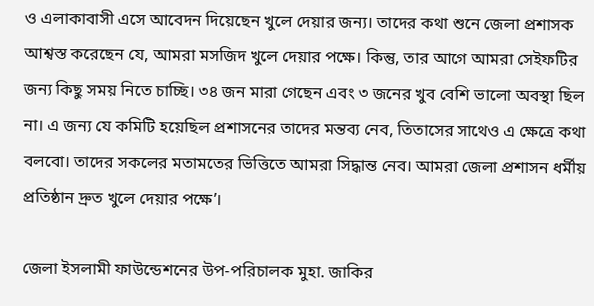ও এলাকাবাসী এসে আবেদন দিয়েছেন খুলে দেয়ার জন্য। তাদের কথা শুনে জেলা প্রশাসক আশ্বস্ত করেছেন যে, আমরা মসজিদ খুলে দেয়ার পক্ষে। কিন্তু, তার আগে আমরা সেইফটির জন্য কিছু সময় নিতে চাচ্ছি। ৩৪ জন মারা গেছেন এবং ৩ জনের খুব বেশি ভালো অবস্থা ছিল না। এ জন্য যে কমিটি হয়েছিল প্রশাসনের তাদের মন্তব্য নেব, তিতাসের সাথেও এ ক্ষেত্রে কথা বলবো। তাদের সকলের মতামতের ভিত্তিতে আমরা সিদ্ধান্ত নেব। আমরা জেলা প্রশাসন ধর্মীয় প্রতিষ্ঠান দ্রুত খুলে দেয়ার পক্ষে’।

জেলা ইসলামী ফাউন্ডেশনের উপ-পরিচালক মুহা. জাকির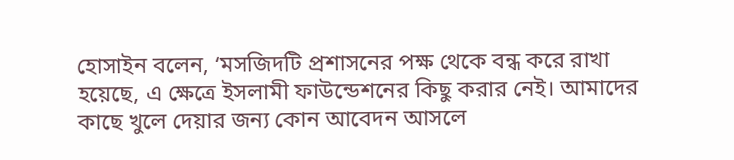হোসাইন বলেন, ‘মসজিদটি প্রশাসনের পক্ষ থেকে বন্ধ করে রাখা হয়েছে, এ ক্ষেত্রে ইসলামী ফাউন্ডেশনের কিছু করার নেই। আমাদের কাছে খুলে দেয়ার জন্য কোন আবেদন আসলে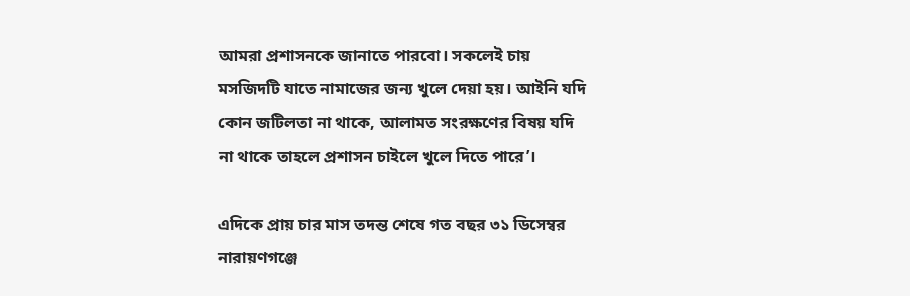আমরা প্রশাসনকে জানাতে পারবো। সকলেই চায় মসজিদটি যাতে নামাজের জন্য খুলে দেয়া হয়। আইনি যদি কোন জটিলতা না থাকে, আলামত সংরক্ষণের বিষয় যদি না থাকে তাহলে প্রশাসন চাইলে খুলে দিতে পারে’।

এদিকে প্রায় চার মাস তদন্ত শেষে গত বছর ৩১ ডিসেম্বর নারায়ণগঞ্জে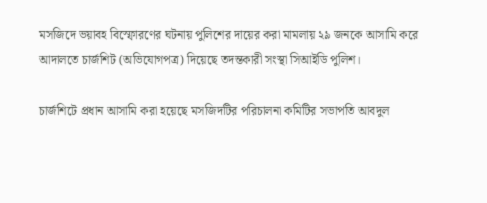মসজিদে ভয়াবহ বিস্ফোরণের ঘটনায় পুলিশের দায়ের করা মামলায় ২৯ জনকে আসামি করে আদালতে চার্জশিট (অভিযোগপত্র) দিয়েছে তদন্তকারী সংস্থা সিআইডি পুলিশ।

চার্জশিটে প্রধান আসামি করা হয়েছে মসজিদটির পরিচালনা কমিটির সভাপতি আবদুল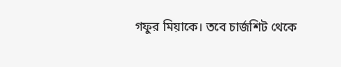গফুর মিয়াকে। তবে চার্জশিট থেকে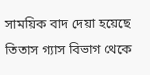সাময়িক বাদ দেয়া হয়েছে তিতাস গ্যাস বিভাগ থেকে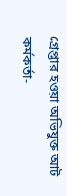গ্রেপ্তার হওয়া অভিযুক্ত আট কর্মকর্তা-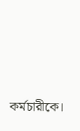কর্মচারীকে।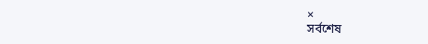×
সর্বশেষ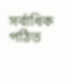সর্বাধিক পঠিত